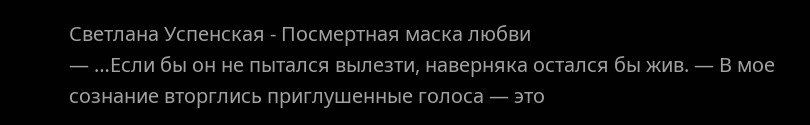Светлана Успенская - Посмертная маска любви
— …Если бы он не пытался вылезти, наверняка остался бы жив. — В мое сознание вторглись приглушенные голоса — это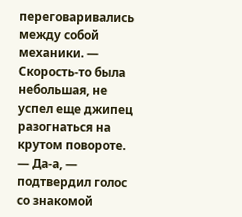переговаривались между собой механики. — Скорость-то была небольшая, не успел еще джипец разогнаться на крутом повороте.
— Да-а, — подтвердил голос со знакомой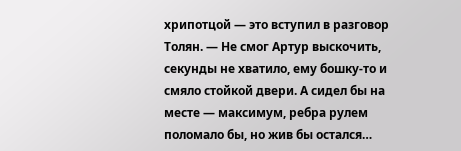хрипотцой — это вступил в разговор Толян. — Не смог Артур выскочить, секунды не хватило, ему бошку-то и смяло стойкой двери. А сидел бы на месте — максимум, ребра рулем поломало бы, но жив бы остался…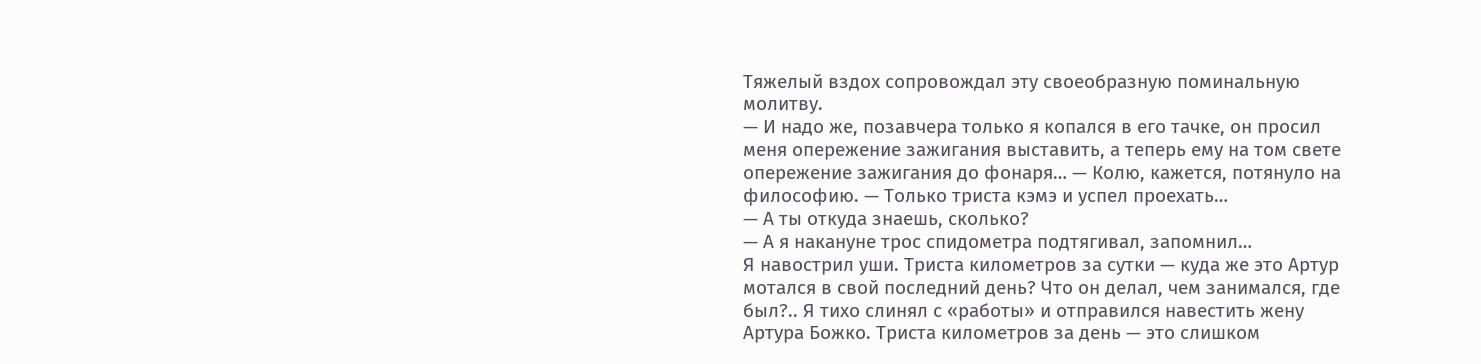Тяжелый вздох сопровождал эту своеобразную поминальную молитву.
— И надо же, позавчера только я копался в его тачке, он просил меня опережение зажигания выставить, а теперь ему на том свете опережение зажигания до фонаря… — Колю, кажется, потянуло на философию. — Только триста кэмэ и успел проехать…
— А ты откуда знаешь, сколько?
— А я накануне трос спидометра подтягивал, запомнил…
Я навострил уши. Триста километров за сутки — куда же это Артур мотался в свой последний день? Что он делал, чем занимался, где был?.. Я тихо слинял с «работы» и отправился навестить жену Артура Божко. Триста километров за день — это слишком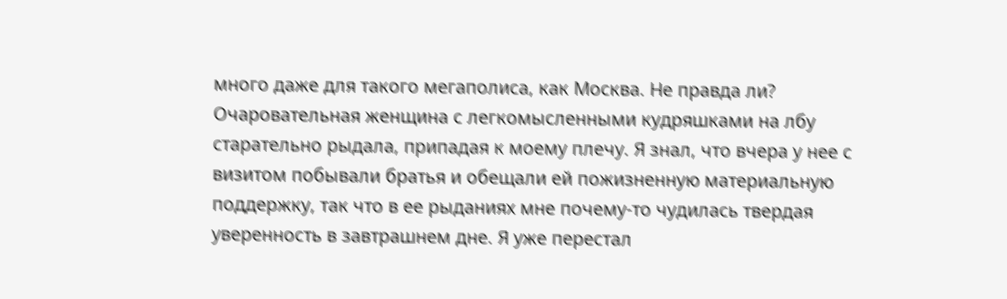много даже для такого мегаполиса, как Москва. Не правда ли?
Очаровательная женщина с легкомысленными кудряшками на лбу старательно рыдала, припадая к моему плечу. Я знал, что вчера у нее с визитом побывали братья и обещали ей пожизненную материальную поддержку, так что в ее рыданиях мне почему-то чудилась твердая уверенность в завтрашнем дне. Я уже перестал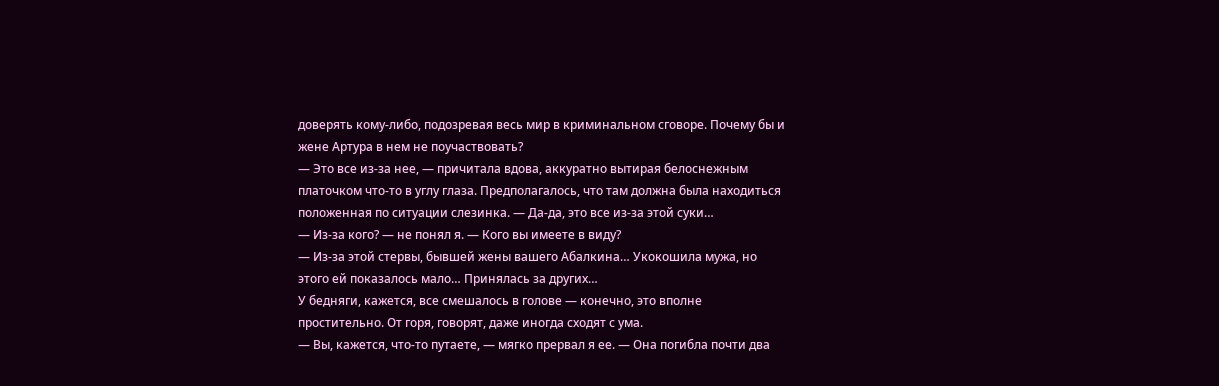доверять кому-либо, подозревая весь мир в криминальном сговоре. Почему бы и жене Артура в нем не поучаствовать?
— Это все из-за нее, — причитала вдова, аккуратно вытирая белоснежным платочком что-то в углу глаза. Предполагалось, что там должна была находиться положенная по ситуации слезинка. — Да-да, это все из-за этой суки…
— Из-за кого? — не понял я. — Кого вы имеете в виду?
— Из-за этой стервы, бывшей жены вашего Абалкина… Укокошила мужа, но этого ей показалось мало… Принялась за других…
У бедняги, кажется, все смешалось в голове — конечно, это вполне простительно. От горя, говорят, даже иногда сходят с ума.
— Вы, кажется, что-то путаете, — мягко прервал я ее. — Она погибла почти два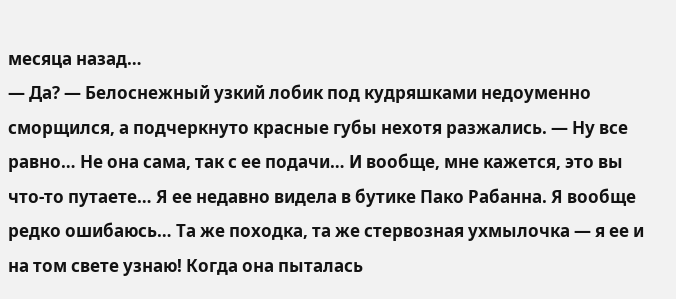месяца назад…
— Да? — Белоснежный узкий лобик под кудряшками недоуменно сморщился, а подчеркнуто красные губы нехотя разжались. — Ну все равно… Не она сама, так с ее подачи… И вообще, мне кажется, это вы что-то путаете… Я ее недавно видела в бутике Пако Рабанна. Я вообще редко ошибаюсь… Та же походка, та же стервозная ухмылочка — я ее и на том свете узнаю! Когда она пыталась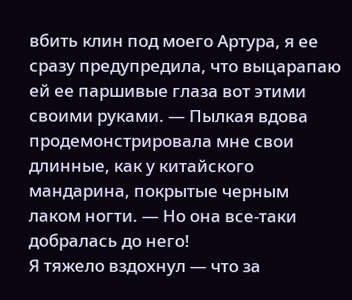вбить клин под моего Артура, я ее сразу предупредила, что выцарапаю ей ее паршивые глаза вот этими своими руками. — Пылкая вдова продемонстрировала мне свои длинные, как у китайского мандарина, покрытые черным лаком ногти. — Но она все-таки добралась до него!
Я тяжело вздохнул — что за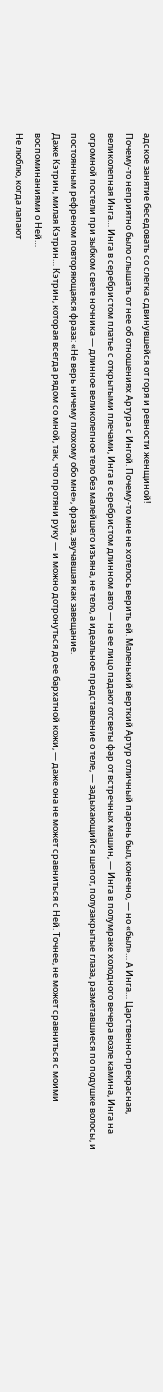адское занятие беседовать со слегка сдвинувшейся от горя и ревности женщиной!
Почему-то неприятно было слышать от нее об отношениях Артура с Ингой. Почему-то мне не хотелось верить ей. Маленький верткий Артур отличный парень был, конечно, — но «был»… А Инга… Царственно-прекрасная, великолепная Инга… Инга в серебристом платье с открытыми плечами, Инга в серебристом длинном авто — на ее лицо падают отсветы фар от встречных машин, — Инга в полумраке холодного вечера возле камина, Инга на огромной постели при зыбком свете ночника — длинное великолепное тело без малейшего изъяна, не тело, а идеальное представление о теле, — задыхающийся шепот, полузакрытые глаза, разметавшиеся по подушке волосы, и постоянным рефреном повторяющаяся фраза: «Не верь ничему плохому обо мне», фраза, звучавшая как завещание.
Даже Кэтрин, милая Кэтрин… Кэтрин, которая всегда рядом со мной, так, что протяни руку — и можно дотронуться до ее бархатной кожи, — даже она не может сравниться с Ней. Точнее, не может сравниться с моими воспоминаниями о Ней…
Не люблю, когда лапают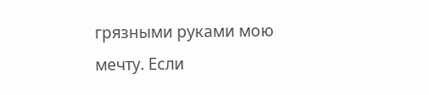грязными руками мою мечту. Если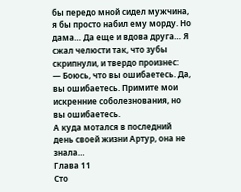бы передо мной сидел мужчина, я бы просто набил ему морду. Но дама… Да еще и вдова друга… Я сжал челюсти так, что зубы скрипнули, и твердо произнес:
— Боюсь, что вы ошибаетесь. Да, вы ошибаетесь. Примите мои искренние соболезнования, но вы ошибаетесь.
А куда мотался в последний день своей жизни Артур, она не знала…
Глава 11
Сто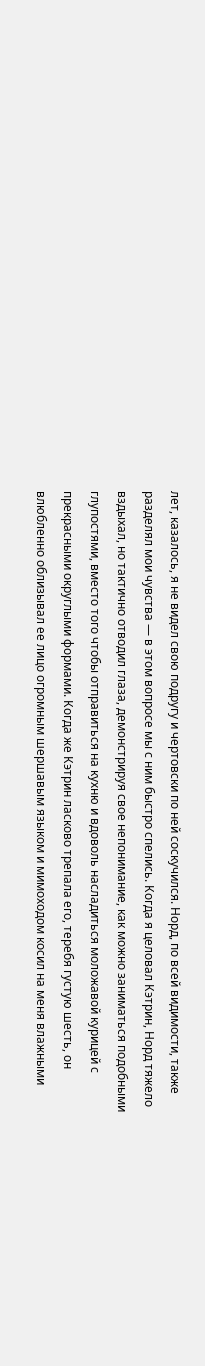лет, казалось, я не видел свою подругу и чертовски по ней соскучился. Норд, по всей видимости, также разделял мои чувства — в этом вопросе мы с ним быстро спелись. Когда я целовал Кэтрин, Норд тяжело вздыхал, но тактично отводил глаза, демонстрируя свое непонимание, как можно заниматься подобными глупостями, вместо того чтобы отправиться на кухню и вдоволь насладиться моложавой курицей с прекрасными округлыми формами. Когда же Кэтрин ласково трепала его, теребя густую шесть, он влюбленно облизывал ее лицо огромным шершавым языком и мимоходом косил на меня влажными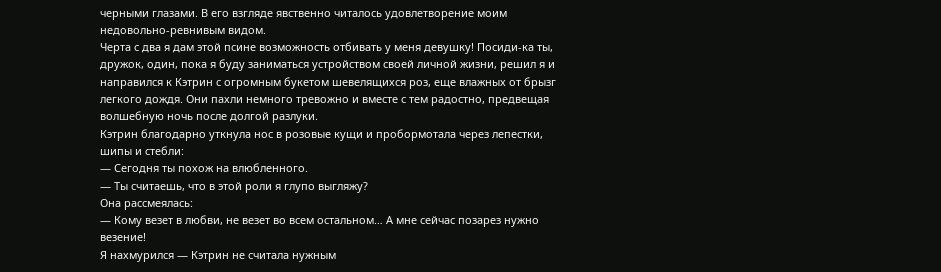черными глазами. В его взгляде явственно читалось удовлетворение моим недовольно-ревнивым видом.
Черта с два я дам этой псине возможность отбивать у меня девушку! Посиди-ка ты, дружок, один, пока я буду заниматься устройством своей личной жизни, решил я и направился к Кэтрин с огромным букетом шевелящихся роз, еще влажных от брызг легкого дождя. Они пахли немного тревожно и вместе с тем радостно, предвещая волшебную ночь после долгой разлуки.
Кэтрин благодарно уткнула нос в розовые кущи и пробормотала через лепестки, шипы и стебли:
— Сегодня ты похож на влюбленного.
— Ты считаешь, что в этой роли я глупо выгляжу?
Она рассмеялась:
— Кому везет в любви, не везет во всем остальном… А мне сейчас позарез нужно везение!
Я нахмурился — Кэтрин не считала нужным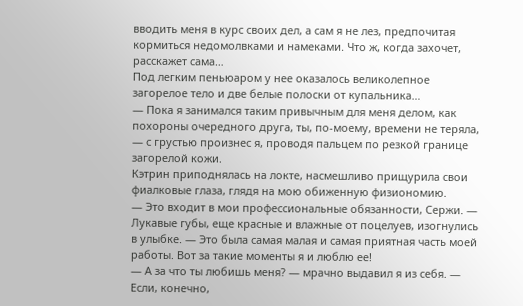вводить меня в курс своих дел, а сам я не лез, предпочитая кормиться недомолвками и намеками. Что ж, когда захочет, расскажет сама…
Под легким пеньюаром у нее оказалось великолепное загорелое тело и две белые полоски от купальника…
— Пока я занимался таким привычным для меня делом, как похороны очередного друга, ты, по-моему, времени не теряла, — с грустью произнес я, проводя пальцем по резкой границе загорелой кожи.
Кэтрин приподнялась на локте, насмешливо прищурила свои фиалковые глаза, глядя на мою обиженную физиономию.
— Это входит в мои профессиональные обязанности, Сержи. — Лукавые губы, еще красные и влажные от поцелуев, изогнулись в улыбке. — Это была самая малая и самая приятная часть моей работы. Вот за такие моменты я и люблю ее!
— А за что ты любишь меня? — мрачно выдавил я из себя. — Если, конечно,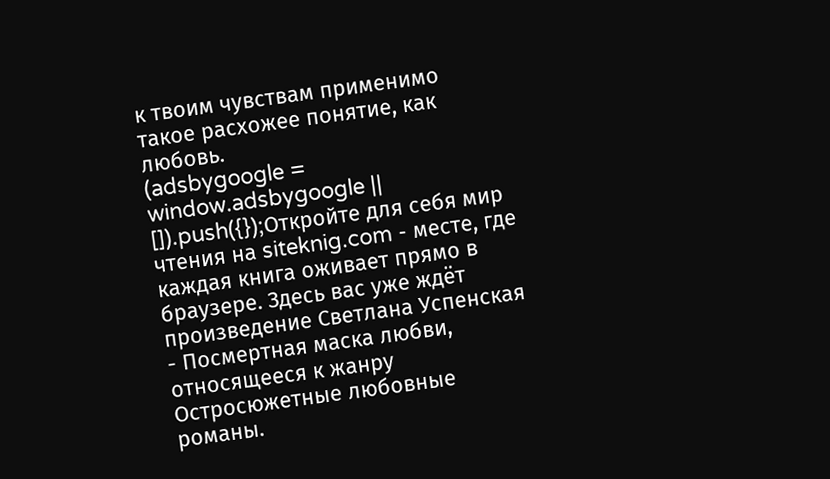к твоим чувствам применимо такое расхожее понятие, как любовь.
(adsbygoogle = window.adsbygoogle || []).push({});Откройте для себя мир чтения на siteknig.com - месте, где каждая книга оживает прямо в браузере. Здесь вас уже ждёт произведение Светлана Успенская - Посмертная маска любви, относящееся к жанру Остросюжетные любовные романы.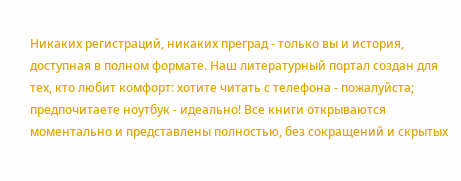Никаких регистраций, никаких преград - только вы и история, доступная в полном формате. Наш литературный портал создан для тех, кто любит комфорт: хотите читать с телефона - пожалуйста; предпочитаете ноутбук - идеально! Все книги открываются моментально и представлены полностью, без сокращений и скрытых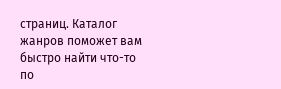страниц. Каталог жанров поможет вам быстро найти что-то по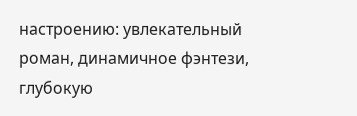настроению: увлекательный роман, динамичное фэнтези, глубокую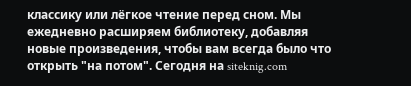классику или лёгкое чтение перед сном. Мы ежедневно расширяем библиотеку, добавляя новые произведения, чтобы вам всегда было что открыть "на потом". Сегодня на siteknig.com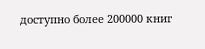доступно более 200000 книг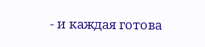- и каждая готова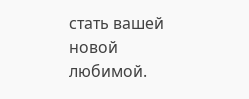стать вашей новой любимой.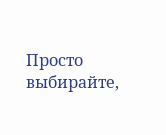Просто выбирайте,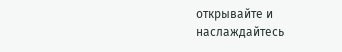открывайте и наслаждайтесь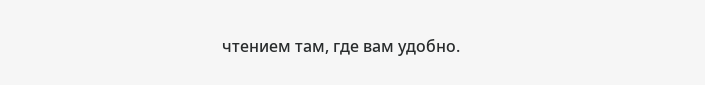чтением там, где вам удобно.